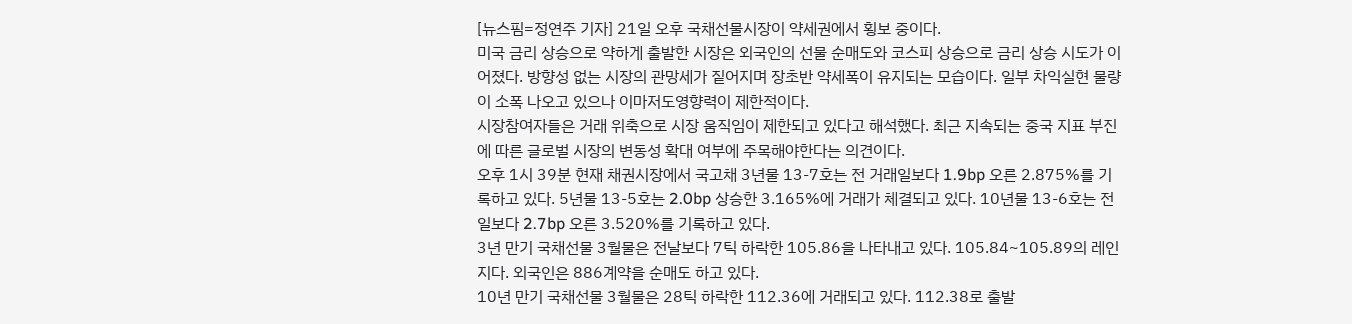[뉴스핌=정연주 기자] 21일 오후 국채선물시장이 약세권에서 횡보 중이다.
미국 금리 상승으로 약하게 출발한 시장은 외국인의 선물 순매도와 코스피 상승으로 금리 상승 시도가 이어졌다. 방향성 없는 시장의 관망세가 짙어지며 장초반 약세폭이 유지되는 모습이다. 일부 차익실현 물량이 소폭 나오고 있으나 이마저도영향력이 제한적이다.
시장참여자들은 거래 위축으로 시장 움직임이 제한되고 있다고 해석했다. 최근 지속되는 중국 지표 부진에 따른 글로벌 시장의 변동성 확대 여부에 주목해야한다는 의견이다.
오후 1시 39분 현재 채권시장에서 국고채 3년물 13-7호는 전 거래일보다 1.9bp 오른 2.875%를 기록하고 있다. 5년물 13-5호는 2.0bp 상승한 3.165%에 거래가 체결되고 있다. 10년물 13-6호는 전일보다 2.7bp 오른 3.520%를 기록하고 있다.
3년 만기 국채선물 3월물은 전날보다 7틱 하락한 105.86을 나타내고 있다. 105.84~105.89의 레인지다. 외국인은 886계약을 순매도 하고 있다.
10년 만기 국채선물 3월물은 28틱 하락한 112.36에 거래되고 있다. 112.38로 출발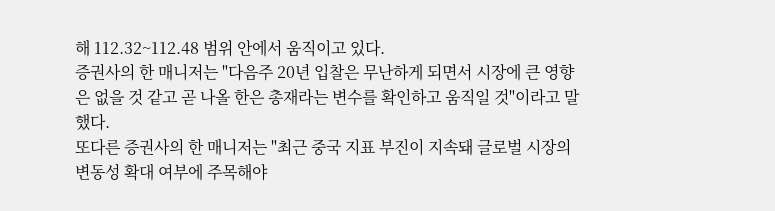해 112.32~112.48 범위 안에서 움직이고 있다.
증권사의 한 매니저는 "다음주 20년 입찰은 무난하게 되면서 시장에 큰 영향은 없을 것 같고 곧 나올 한은 총재라는 변수를 확인하고 움직일 것"이라고 말했다.
또다른 증권사의 한 매니저는 "최근 중국 지표 부진이 지속돼 글로벌 시장의 변동성 확대 여부에 주목해야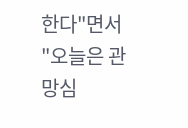한다"면서 "오늘은 관망심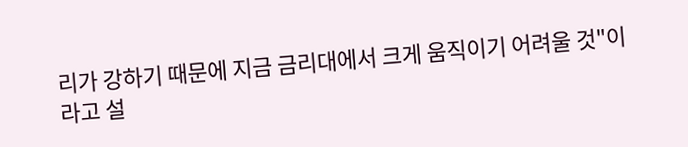리가 강하기 때문에 지금 금리대에서 크게 움직이기 어려울 것"이라고 설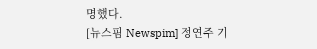명했다.
[뉴스핌 Newspim] 정연주 기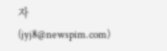자 (jyj8@newspim.com)